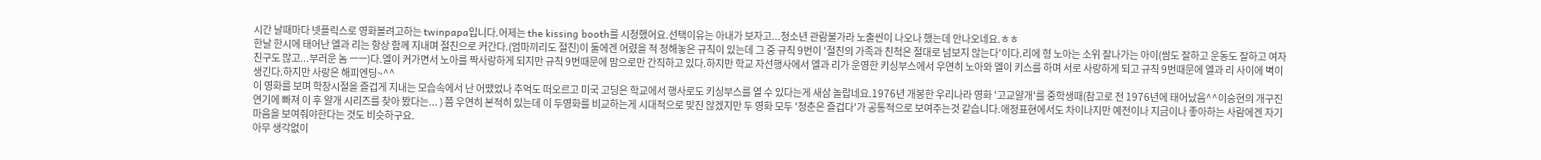시간 날때마다 넷플릭스로 영화볼려고하는 twinpapa입니다.어제는 the kissing booth를 시청했어요.선택이유는 아내가 보자고...청소년 관람불가라 노출씬이 나오나 했는데 안나오네요.ㅎㅎ
한날 한시에 태어난 엘과 리는 항상 함께 지내며 절친으로 커간다.(엄마끼리도 절친)이 둘에겐 어렸을 적 정해놓은 규칙이 있는데 그 중 규칙 9번이 '절친의 가족과 친척은 절대로 넘보지 않는다'이다.리에 형 노아는 소위 잘나가는 아이(쌈도 잘하고 운동도 잘하고 여자 친구도 많고...부러운 놈 ㅡㅡ)다.엘이 커가면서 노아를 짝사랑하게 되지만 규칙 9번때문에 맘으로만 간직하고 있다.하지만 학교 자선행사에서 엘과 리가 운영한 키싱부스에서 우연히 노아와 엘이 키스를 하며 서로 사랑하게 되고 규칙 9번때문에 엘과 리 사이에 벽이 생긴다.하지만 사랑은 해피엔딩~^^
이 영화를 보며 학창시절을 즐겁게 지내는 모습속에서 난 어땠었나 추억도 떠오르고 미국 고딩은 학교에서 행사로도 키싱부스를 열 수 있다는게 새삼 놀랍네요.1976년 개봉한 우리나라 영화 '고교얄개'를 중학생때(참고로 전 1976년에 태어났음^^이승현의 개구진 연기에 빠져 이 후 얄개 시리즈를 찾아 봤다는... ) 쯤 우연히 본적히 있는데 이 두영화를 비교하는게 시대적으로 맞진 않겠지만 두 영화 모두 '청춘은 즐겁다'가 공통적으로 보여주는것 같습니다.애정표현에서도 차이나지만 예전이나 지금이나 좋아하는 사람에겐 자기 마음을 보여줘야한다는 것도 비슷하구요.
아무 생각없이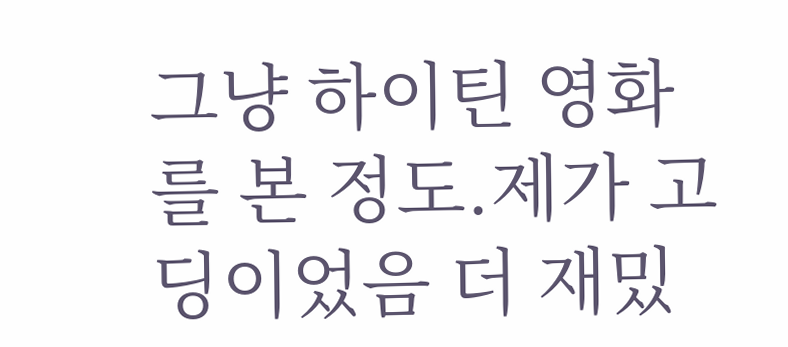그냥 하이틴 영화를 본 정도.제가 고딩이었음 더 재밌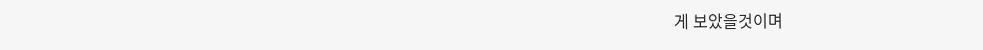게 보았을것이며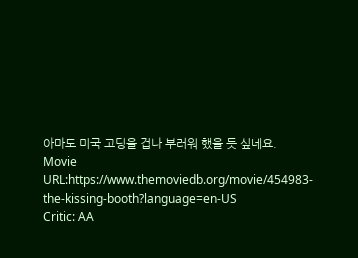아마도 미국 고딩을 겁나 부러워 했을 듯 싶네요.
Movie URL:https://www.themoviedb.org/movie/454983-the-kissing-booth?language=en-US
Critic: AA